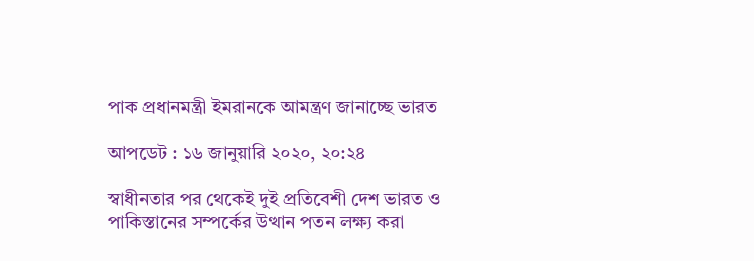পাক প্রধানমন্ত্রী ইমরানকে আমন্ত্রণ জানাচ্ছে ভারত

আপডেট : ১৬ জানুয়ারি ২০২০, ২০:২৪

স্বাধীনতার পর থেকেই দুই প্রতিবেশী দেশ ভারত ও পাকিস্তানের সম্পর্কের উত্থান পতন লক্ষ্য করা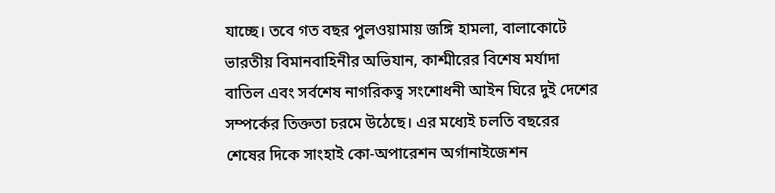যাচ্ছে। তবে গত বছর পুলওয়ামায় জঙ্গি হামলা, বালাকোটে ভারতীয় বিমানবাহিনীর অভিযান, কাশ্মীরের বিশেষ মর্যাদা বাতিল এবং সর্বশেষ নাগরিকত্ব সংশোধনী আইন ঘিরে দুই দেশের সম্পর্কের তিক্ততা চরমে উঠেছে। এর মধ্যেই চলতি বছরের শেষের দিকে সাংহাই কো-অপারেশন অর্গানাইজেশন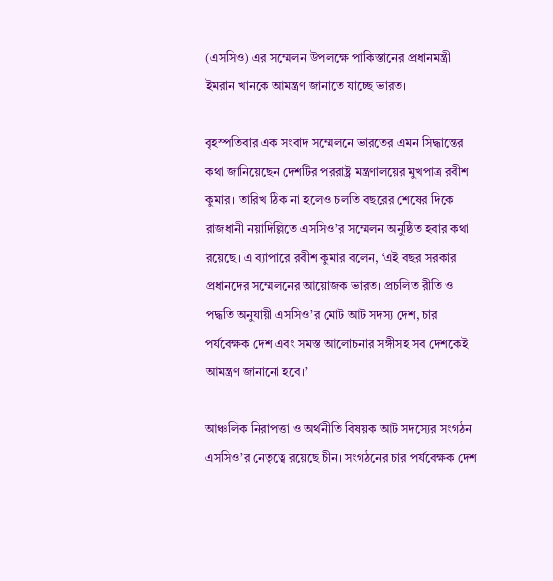(এসসিও) এর সম্মেলন উপলক্ষে পাকিস্তানের প্রধানমন্ত্রী ইমরান খানকে আমন্ত্রণ জানাতে যাচ্ছে ভারত।

বৃহস্পতিবার এক সংবাদ সম্মেলনে ভারতের এমন সিদ্ধান্তের কথা জানিয়েছেন দেশটির পররাষ্ট্র মন্ত্রণালয়ের মুখপাত্র রবীশ কুমার। তারিখ ঠিক না হলেও চলতি বছরের শেষের দিকে রাজধানী নয়াদিল্লিতে এসসিও’র সম্মেলন অনুষ্ঠিত হবার কথা রয়েছে। এ ব্যাপারে রবীশ কুমার বলেন, ‘এই বছর সরকার প্রধানদের সম্মেলনের আয়োজক ভারত। প্রচলিত রীতি ও পদ্ধতি অনুযায়ী এসসিও’র মোট আট সদস্য দেশ, চার পর্যবেক্ষক দেশ এবং সমস্ত আলোচনার সঙ্গীসহ সব দেশকেই আমন্ত্রণ জানানো হবে।’

আঞ্চলিক নিরাপত্তা ও অর্থনীতি বিষয়ক আট সদস্যের সংগঠন এসসিও’র নেতৃত্বে রয়েছে চীন। সংগঠনের চার পর্যবেক্ষক দেশ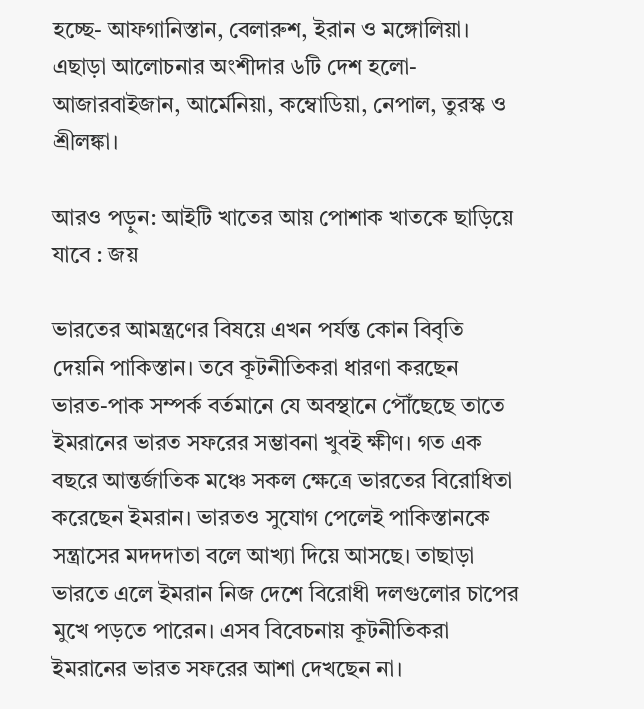হচ্ছে- আফগানিস্তান, বেলারুশ, ইরান ও মঙ্গোলিয়া। এছাড়া আলোচনার অংশীদার ৬টি দেশ হলো- আজারবাইজান, আর্মেনিয়া, কম্বোডিয়া, নেপাল, তুরস্ক ও শ্রীলঙ্কা।

আরও পড়ুন: আইটি খাতের আয় পোশাক খাতকে ছাড়িয়ে যাবে : জয়

ভারতের আমন্ত্রণের বিষয়ে এখন পর্যন্ত কোন বিবৃতি দেয়নি পাকিস্তান। তবে কূটনীতিকরা ধারণা করছেন ভারত-পাক সম্পর্ক বর্তমানে যে অবস্থানে পৌঁছেছে তাতে ইমরানের ভারত সফরের সম্ভাবনা খুবই ক্ষীণ। গত এক বছরে আন্তর্জাতিক মঞ্চে সকল ক্ষেত্রে ভারতের বিরোধিতা করেছেন ইমরান। ভারতও সুযোগ পেলেই পাকিস্তানকে সন্ত্রাসের মদদদাতা বলে আখ্যা দিয়ে আসছে। তাছাড়া ভারতে এলে ইমরান নিজ দেশে বিরোধী দলগুলোর চাপের মুখে পড়তে পারেন। এসব বিবেচনায় কূটনীতিকরা ইমরানের ভারত সফরের আশা দেখছেন না।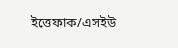ইত্তেফাক/এসইউ